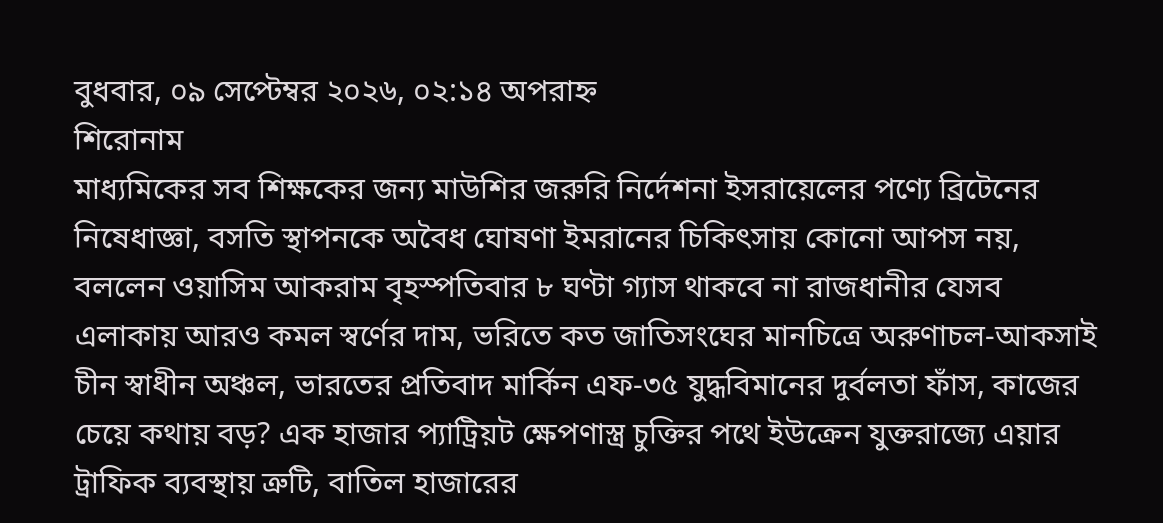বুধবার, ০৯ সেপ্টেম্বর ২০২৬, ০২:১৪ অপরাহ্ন
শিরোনাম
মাধ্যমিকের সব শিক্ষকের জন্য মাউশির জরুরি নির্দেশনা ইসরায়েলের পণ্যে ব্রিটেনের নিষেধাজ্ঞা, বসতি স্থাপনকে অবৈধ ঘোষণা ইমরানের চিকিৎসায় কোনো আপস নয়, বললেন ওয়াসিম আকরাম বৃহস্পতিবার ৮ ঘণ্টা গ্যাস থাকবে না রাজধানীর যেসব এলাকায় আরও কমল স্বর্ণের দাম, ভরিতে কত জাতিসংঘের মানচিত্রে অরুণাচল-আকসাই চীন স্বাধীন অঞ্চল, ভারতের প্রতিবাদ মার্কিন এফ-৩৫ যুদ্ধবিমানের দুর্বলতা ফাঁস, কাজের চেয়ে কথায় বড়? এক হাজার প্যাট্রিয়ট ক্ষেপণাস্ত্র চুক্তির পথে ইউক্রেন যুক্তরাজ্যে এয়ার ট্রাফিক ব্যবস্থায় ত্রুটি, বাতিল হাজারের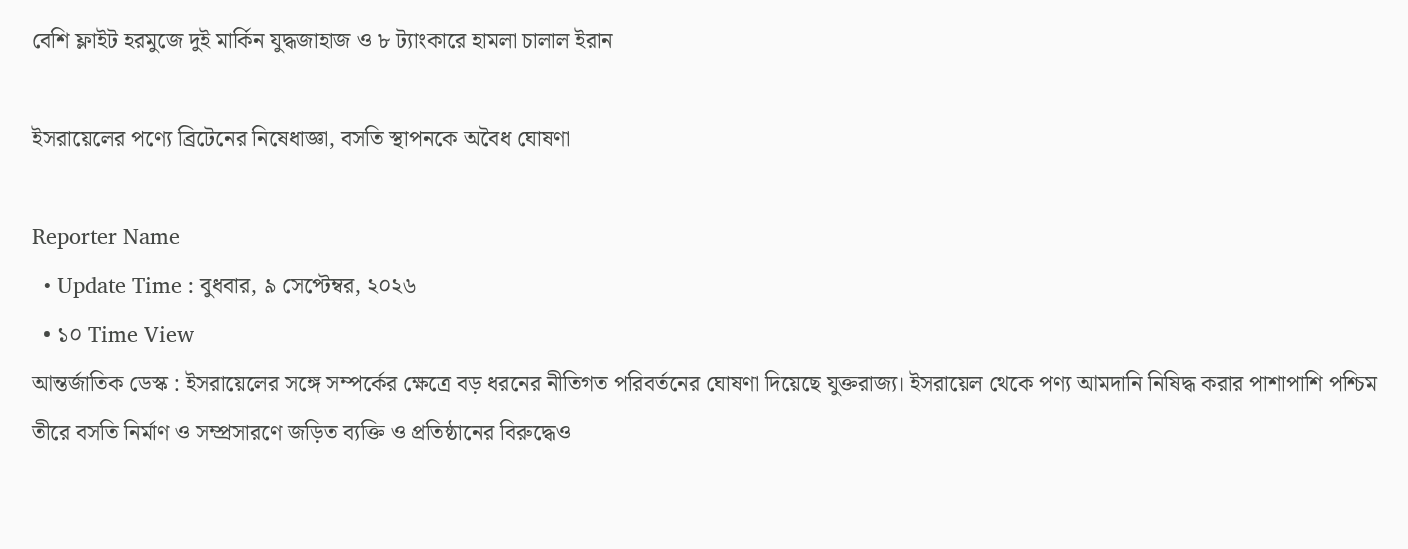বেশি ফ্লাইট হরমুজে দুই মার্কিন যুদ্ধজাহাজ ও ৮ ট্যাংকারে হামলা চালাল ইরান

ইসরায়েলের পণ্যে ব্রিটেনের নিষেধাজ্ঞা, বসতি স্থাপনকে অবৈধ ঘোষণা

Reporter Name
  • Update Time : বুধবার, ৯ সেপ্টেম্বর, ২০২৬
  • ১০ Time View
আন্তর্জাতিক ডেস্ক : ইসরায়েলের সঙ্গে সম্পর্কের ক্ষেত্রে বড় ধরনের নীতিগত পরিবর্তনের ঘোষণা দিয়েছে যুক্তরাজ্য। ইসরায়েল থেকে পণ্য আমদানি নিষিদ্ধ করার পাশাপাশি পশ্চিম তীরে বসতি নির্মাণ ও সম্প্রসারণে জড়িত ব্যক্তি ও প্রতিষ্ঠানের বিরুদ্ধেও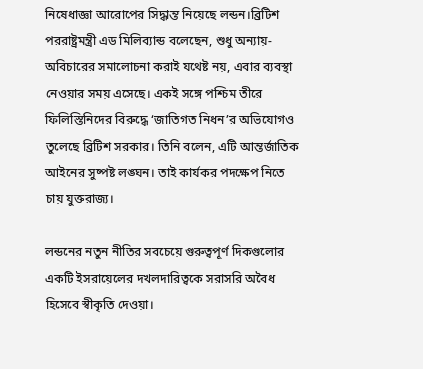নিষেধাজ্ঞা আরোপের সিদ্ধান্ত নিয়েছে লন্ডন।ব্রিটিশ পররাষ্ট্রমন্ত্রী এড মিলিব্যান্ড বলেছেন, শুধু অন্যায়-অবিচারের সমালোচনা করাই যথেষ্ট নয়, এবার ব্যবস্থা নেওয়ার সময় এসেছে। একই সঙ্গে পশ্চিম তীরে ফিলিস্তিনিদের বিরুদ্ধে ‘জাতিগত নিধন’র অভিযোগও তুলেছে ব্রিটিশ সরকার। তিনি বলেন, এটি আন্তর্জাতিক আইনের সুষ্পষ্ট লঙ্ঘন। তাই কার্যকর পদক্ষেপ নিতে চায় যুক্তরাজ্য।

লন্ডনের নতুন নীতির সবচেয়ে গুরুত্বপূর্ণ দিকগুলোর একটি ইসরায়েলের দখলদারিত্বকে সরাসরি অবৈধ হিসেবে স্বীকৃতি দেওয়া।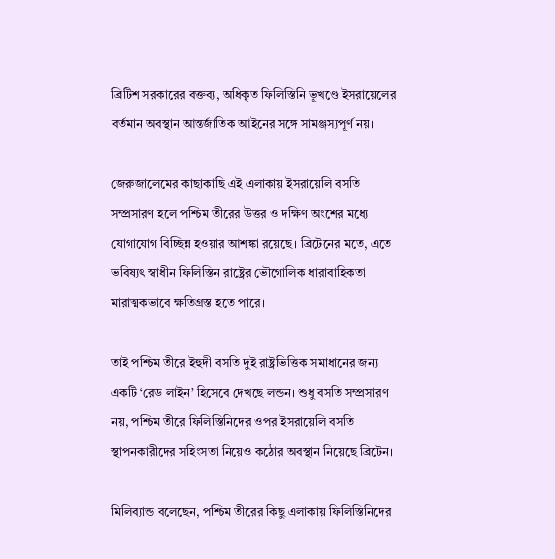ব্রিটিশ সরকারের বক্তব্য, অধিকৃত ফিলিস্তিনি ভূখণ্ডে ইসরায়েলের বর্তমান অবস্থান আন্তর্জাতিক আইনের সঙ্গে সামঞ্জস্যপূর্ণ নয়।

জেরুজালেমের কাছাকাছি এই এলাকায় ইসরায়েলি বসতি সম্প্রসারণ হলে পশ্চিম তীরের উত্তর ও দক্ষিণ অংশের মধ্যে যোগাযোগ বিচ্ছিন্ন হওয়ার আশঙ্কা রয়েছে। ব্রিটেনের মতে, এতে ভবিষ্যৎ স্বাধীন ফিলিস্তিন রাষ্ট্রের ভৌগোলিক ধারাবাহিকতা মারাত্মকভাবে ক্ষতিগ্রস্ত হতে পারে।

তাই পশ্চিম তীরে ইহুদী বসতি দুই রাষ্ট্রভিত্তিক সমাধানের জন্য একটি ‘রেড লাইন’ হিসেবে দেখছে লন্ডন। শুধু বসতি সম্প্রসারণ নয়, পশ্চিম তীরে ফিলিস্তিনিদের ওপর ইসরায়েলি বসতি স্থাপনকারীদের সহিংসতা নিয়েও কঠোর অবস্থান নিয়েছে ব্রিটেন।

মিলিব্যান্ড বলেছেন, পশ্চিম তীরের কিছু এলাকায় ফিলিস্তিনিদের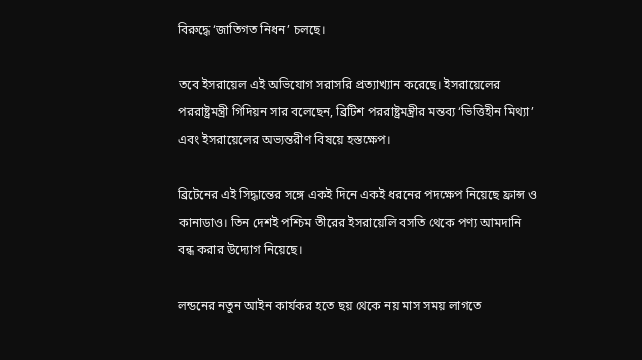বিরুদ্ধে ‘জাতিগত নিধন’ চলছে।

তবে ইসরায়েল এই অভিযোগ সরাসরি প্রত্যাখ্যান করেছে। ইসরায়েলের পররাষ্ট্রমন্ত্রী গিদিয়ন সার বলেছেন, ব্রিটিশ পররাষ্ট্রমন্ত্রীর মন্তব্য ‘ভিত্তিহীন মিথ্যা’ এবং ইসরায়েলের অভ্যন্তরীণ বিষয়ে হস্তক্ষেপ।

ব্রিটেনের এই সিদ্ধান্তের সঙ্গে একই দিনে একই ধরনের পদক্ষেপ নিয়েছে ফ্রান্স ও কানাডাও। তিন দেশই পশ্চিম তীরের ইসরায়েলি বসতি থেকে পণ্য আমদানি বন্ধ করার উদ্যোগ নিয়েছে।

লন্ডনের নতুন আইন কার্যকর হতে ছয় থেকে নয় মাস সময় লাগতে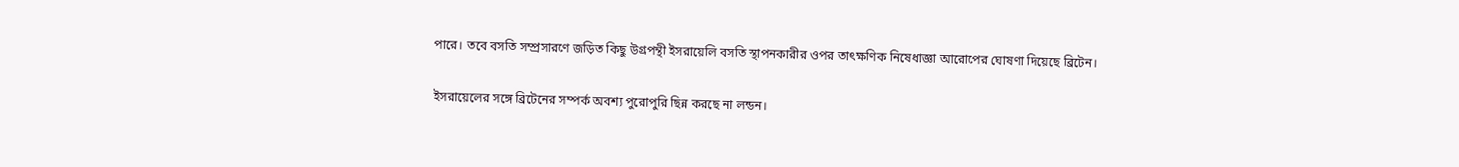পারে। তবে বসতি সম্প্রসারণে জড়িত কিছু উগ্রপন্থী ইসরায়েলি বসতি স্থাপনকারীর ওপর তাৎক্ষণিক নিষেধাজ্ঞা আরোপের ঘোষণা দিয়েছে ব্রিটেন।

ইসরায়েলের সঙ্গে ব্রিটেনের সম্পর্ক অবশ্য পুরোপুরি ছিন্ন করছে না লন্ডন।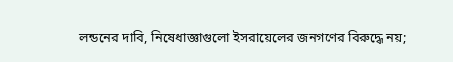লন্ডনের দাবি, নিষেধাজ্ঞাগুলো ইসরায়েলের জনগণের বিরুদ্ধে নয়;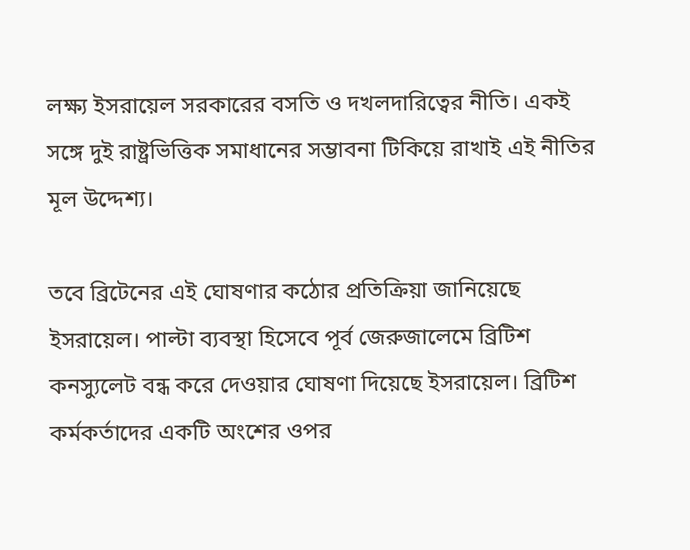লক্ষ্য ইসরায়েল সরকারের বসতি ও দখলদারিত্বের নীতি। একই সঙ্গে দুই রাষ্ট্রভিত্তিক সমাধানের সম্ভাবনা টিকিয়ে রাখাই এই নীতির মূল উদ্দেশ্য।

তবে ব্রিটেনের এই ঘোষণার কঠোর প্রতিক্রিয়া জানিয়েছে ইসরায়েল। পাল্টা ব্যবস্থা হিসেবে পূর্ব জেরুজালেমে ব্রিটিশ কনস্যুলেট বন্ধ করে দেওয়ার ঘোষণা দিয়েছে ইসরায়েল। ব্রিটিশ কর্মকর্তাদের একটি অংশের ওপর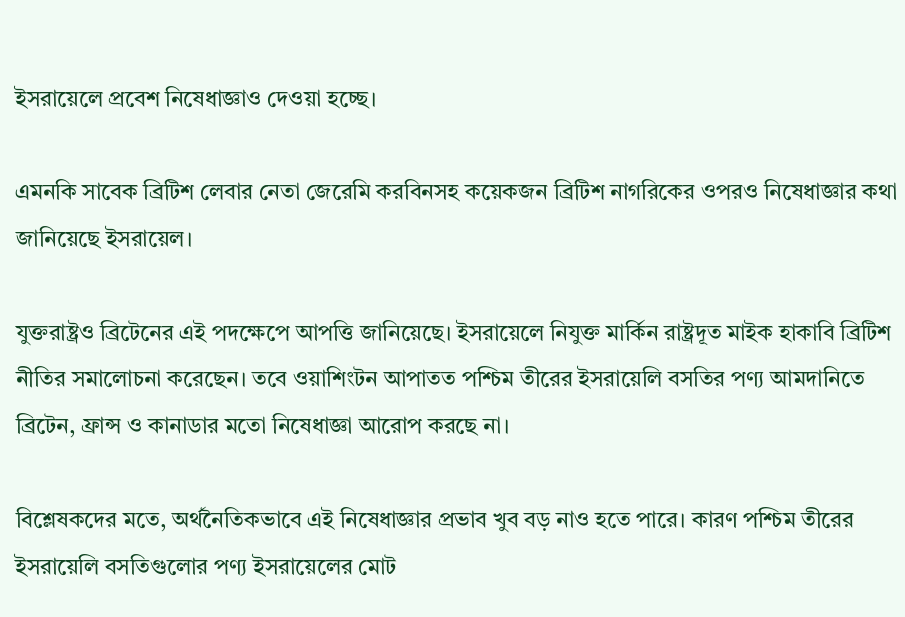ইসরায়েলে প্রবেশ নিষেধাজ্ঞাও দেওয়া হচ্ছে।

এমনকি সাবেক ব্রিটিশ লেবার নেতা জেরেমি করবিনসহ কয়েকজন ব্রিটিশ নাগরিকের ওপরও নিষেধাজ্ঞার কথা জানিয়েছে ইসরায়েল।

যুক্তরাষ্ট্রও ব্রিটেনের এই পদক্ষেপে আপত্তি জানিয়েছে। ইসরায়েলে নিযুক্ত মার্কিন রাষ্ট্রদূত মাইক হাকাবি ব্রিটিশ নীতির সমালোচনা করেছেন। তবে ওয়াশিংটন আপাতত পশ্চিম তীরের ইসরায়েলি বসতির পণ্য আমদানিতে ব্রিটেন, ফ্রান্স ও কানাডার মতো নিষেধাজ্ঞা আরোপ করছে না।

বিশ্লেষকদের মতে, অর্থনৈতিকভাবে এই নিষেধাজ্ঞার প্রভাব খুব বড় নাও হতে পারে। কারণ পশ্চিম তীরের ইসরায়েলি বসতিগুলোর পণ্য ইসরায়েলের মোট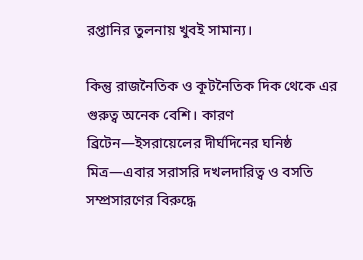রপ্তানির তুলনায় খুবই সামান্য।

কিন্তু রাজনৈতিক ও কূটনৈতিক দিক থেকে এর গুরুত্ব অনেক বেশি। কারণ ব্রিটেন—ইসরায়েলের দীর্ঘদিনের ঘনিষ্ঠ মিত্র—এবার সরাসরি দখলদারিত্ব ও বসতি সম্প্রসারণের বিরুদ্ধে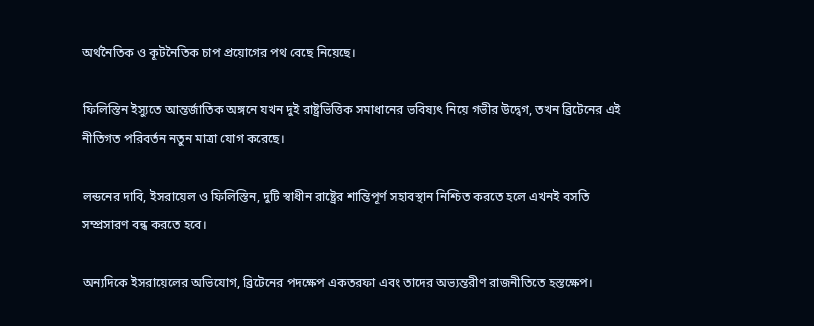অর্থনৈতিক ও কূটনৈতিক চাপ প্রয়োগের পথ বেছে নিয়েছে।

ফিলিস্তিন ইস্যুতে আন্তর্জাতিক অঙ্গনে যখন দুই রাষ্ট্রভিত্তিক সমাধানের ভবিষ্যৎ নিয়ে গভীর উদ্বেগ, তখন ব্রিটেনের এই নীতিগত পরিবর্তন নতুন মাত্রা যোগ করেছে।

লন্ডনের দাবি, ইসরায়েল ও ফিলিস্তিন, দুটি স্বাধীন রাষ্ট্রের শান্তিপূর্ণ সহাবস্থান নিশ্চিত করতে হলে এখনই বসতি সম্প্রসারণ বন্ধ করতে হবে।

অন্যদিকে ইসরায়েলের অভিযোগ, ব্রিটেনের পদক্ষেপ একতরফা এবং তাদের অভ্যন্তরীণ রাজনীতিতে হস্তক্ষেপ।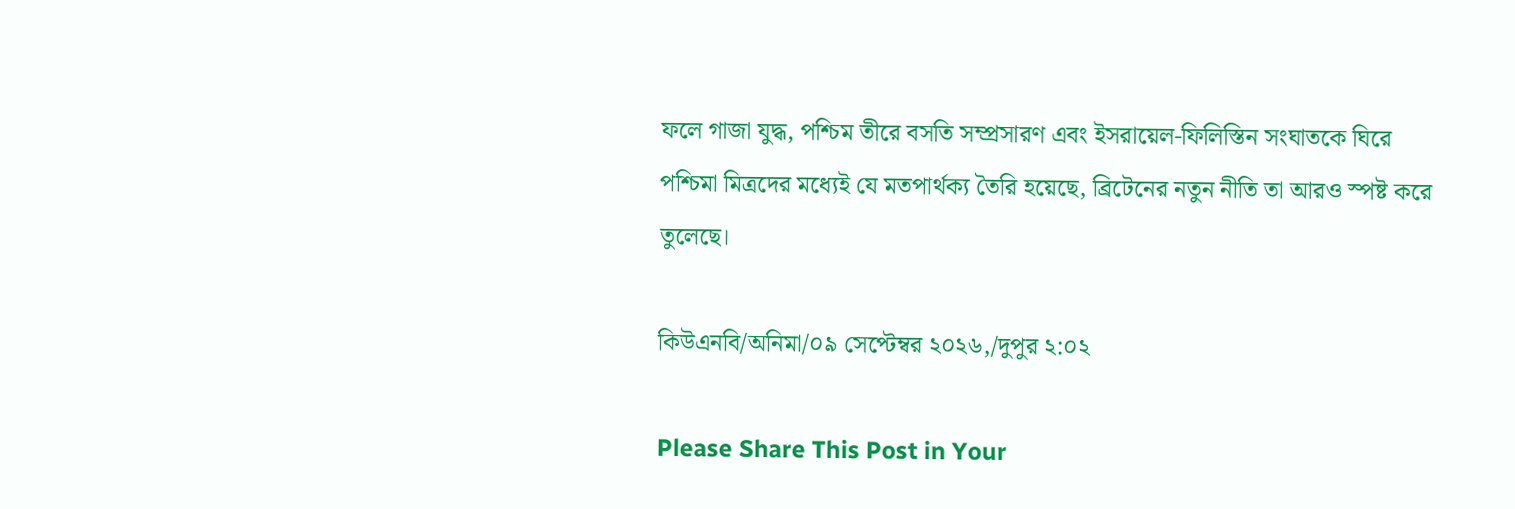ফলে গাজা যুদ্ধ, পশ্চিম তীরে বসতি সম্প্রসারণ এবং ইসরায়েল-ফিলিস্তিন সংঘাতকে ঘিরে পশ্চিমা মিত্রদের মধ্যেই যে মতপার্থক্য তৈরি হয়েছে, ব্রিটেনের নতুন নীতি তা আরও স্পষ্ট করে তুলেছে।

কিউএনবি/অনিমা/০৯ সেপ্টেম্বর ২০২৬,/দুপুর ২:০২

Please Share This Post in Your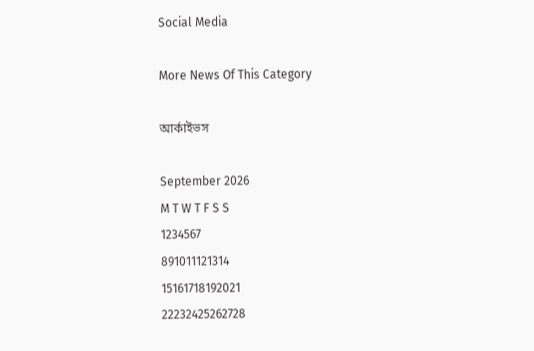Social Media

More News Of This Category

আর্কাইভস

September 2026
M T W T F S S
1234567
891011121314
15161718192021
22232425262728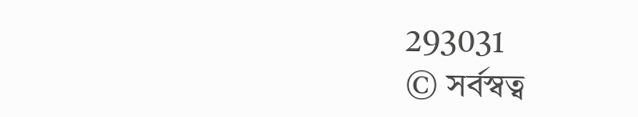293031
© সর্বস্বত্ব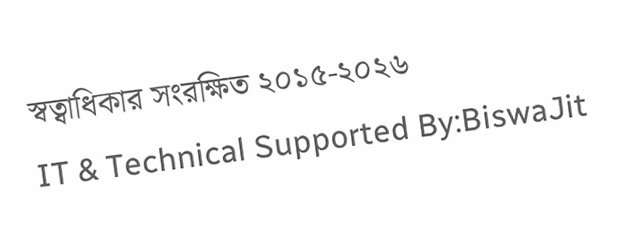স্বত্বাধিকার সংরক্ষিত ২০১৫-২০২৬
IT & Technical Supported By:BiswaJit